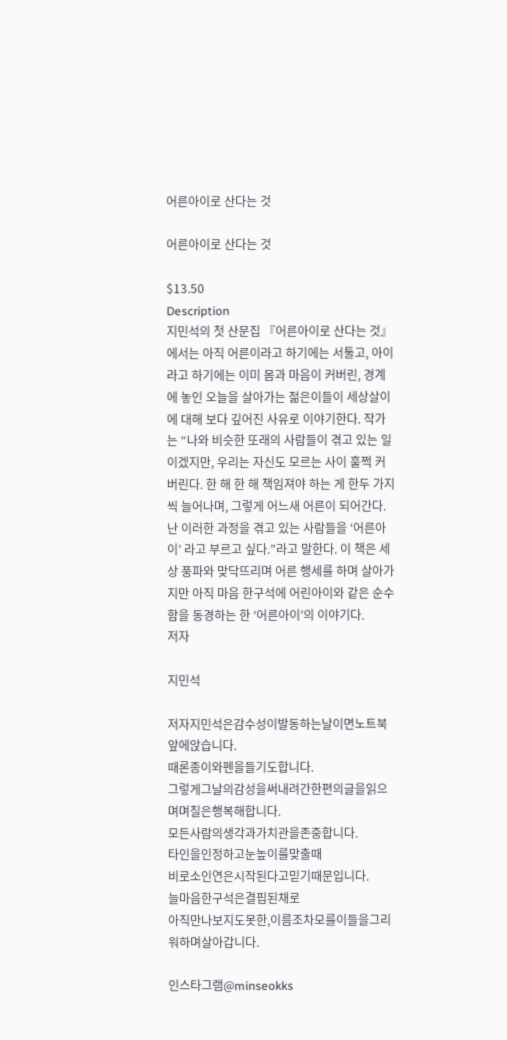어른아이로 산다는 것

어른아이로 산다는 것

$13.50
Description
지민석의 첫 산문집 『어른아이로 산다는 것』에서는 아직 어른이라고 하기에는 서툴고, 아이라고 하기에는 이미 몸과 마음이 커버린, 경계에 놓인 오늘을 살아가는 젊은이들이 세상살이에 대해 보다 깊어진 사유로 이야기한다. 작가는 “나와 비슷한 또래의 사람들이 겪고 있는 일이겠지만, 우리는 자신도 모르는 사이 훌쩍 커버린다. 한 해 한 해 책임져야 하는 게 한두 가지씩 늘어나며, 그렇게 어느새 어른이 되어간다. 난 이러한 과정을 겪고 있는 사람들을 ‘어른아이’ 라고 부르고 싶다.”라고 말한다. 이 책은 세상 풍파와 맞닥뜨리며 어른 행세를 하며 살아가지만 아직 마음 한구석에 어린아이와 같은 순수함을 동경하는 한 ‘어른아이’의 이야기다.
저자

지민석

저자지민석은감수성이발동하는날이면노트북앞에앉습니다.
때론종이와펜을들기도합니다.
그렇게그날의감성을써내려간한편의글을읽으며며칠은행복해합니다.
모든사람의생각과가치관을존중합니다.
타인을인정하고눈높이를맞출때
비로소인연은시작된다고믿기때문입니다.
늘마음한구석은결핍된채로
아직만나보지도못한,이름조차모를이들을그리워하며살아갑니다.

인스타그램@minseokks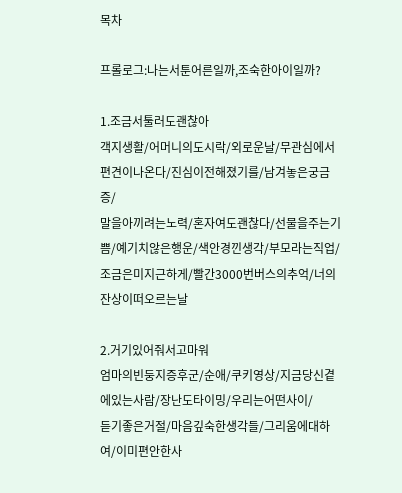목차

프롤로그:나는서툰어른일까,조숙한아이일까?

1.조금서툴러도괜찮아
객지생활/어머니의도시락/외로운날/무관심에서편견이나온다/진심이전해졌기를/남겨놓은궁금증/
말을아끼려는노력/혼자여도괜찮다/선물을주는기쁨/예기치않은행운/색안경낀생각/부모라는직업/
조금은미지근하게/빨간3000번버스의추억/너의잔상이떠오르는날

2.거기있어줘서고마워
엄마의빈둥지증후군/순애/쿠키영상/지금당신곁에있는사람/장난도타이밍/우리는어떤사이/
듣기좋은거절/마음깊숙한생각들/그리움에대하여/이미편안한사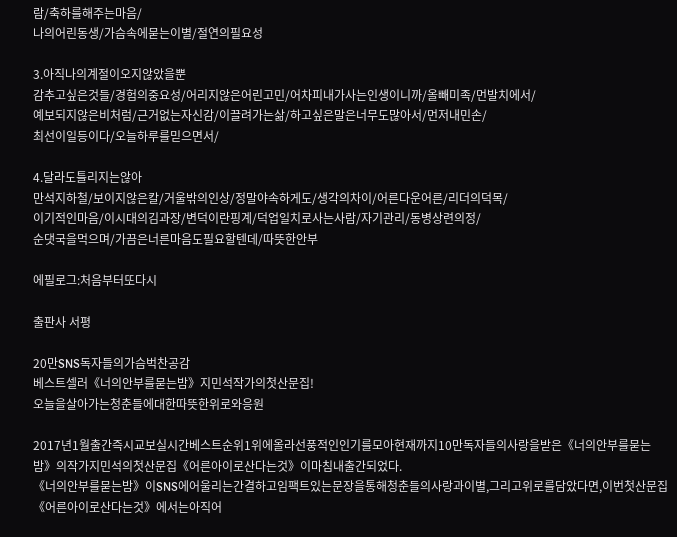람/축하를해주는마음/
나의어린동생/가슴속에묻는이별/절연의필요성

3.아직나의계절이오지않았을뿐
감추고싶은것들/경험의중요성/어리지않은어린고민/어차피내가사는인생이니까/올빼미족/먼발치에서/
예보되지않은비처럼/근거없는자신감/이끌려가는삶/하고싶은말은너무도많아서/먼저내민손/
최선이일등이다/오늘하루를믿으면서/

4.달라도틀리지는않아
만석지하철/보이지않은칼/거울밖의인상/정말야속하게도/생각의차이/어른다운어른/리더의덕목/
이기적인마음/이시대의김과장/변덕이란핑계/덕업일치로사는사람/자기관리/동병상련의정/
순댓국을먹으며/가끔은너른마음도필요할텐데/따뜻한안부

에필로그:처음부터또다시

출판사 서평

20만SNS독자들의가슴벅찬공감
베스트셀러《너의안부를묻는밤》지민석작가의첫산문집!
오늘을살아가는청춘들에대한따뜻한위로와응원

2017년1월출간즉시교보실시간베스트순위1위에올라선풍적인인기를모아현재까지10만독자들의사랑을받은《너의안부를묻는밤》의작가지민석의첫산문집《어른아이로산다는것》이마침내출간되었다.
《너의안부를묻는밤》이SNS에어울리는간결하고임팩트있는문장을통해청춘들의사랑과이별,그리고위로를담았다면,이번첫산문집《어른아이로산다는것》에서는아직어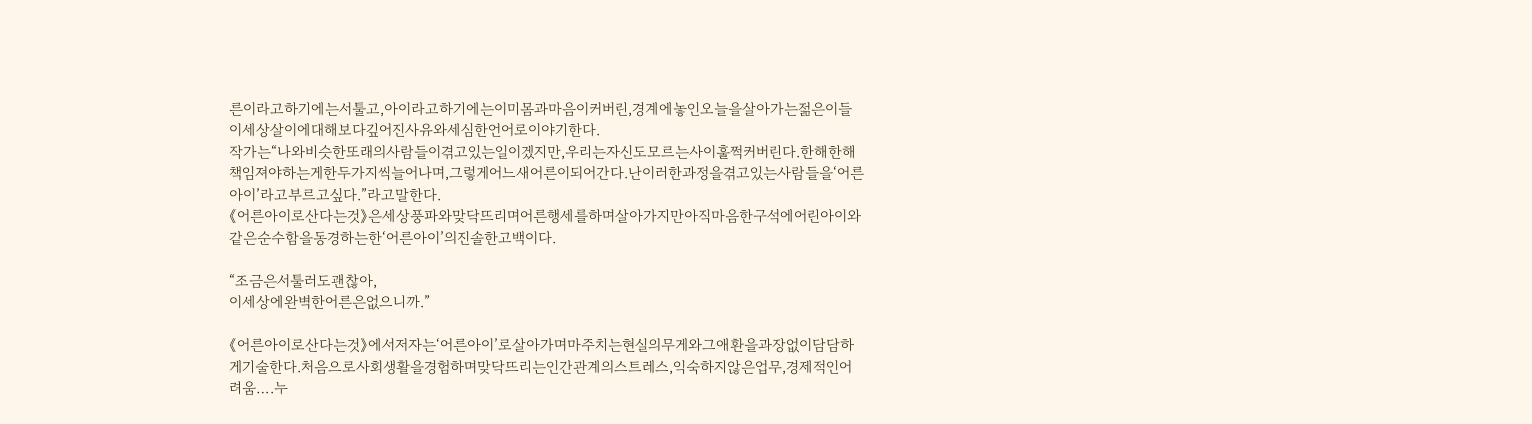른이라고하기에는서툴고,아이라고하기에는이미몸과마음이커버린,경계에놓인오늘을살아가는젊은이들이세상살이에대해보다깊어진사유와세심한언어로이야기한다.
작가는“나와비슷한또래의사람들이겪고있는일이겠지만,우리는자신도모르는사이훌쩍커버린다.한해한해책임져야하는게한두가지씩늘어나며,그렇게어느새어른이되어간다.난이러한과정을겪고있는사람들을‘어른아이’라고부르고싶다.”라고말한다.
《어른아이로산다는것》은세상풍파와맞닥뜨리며어른행세를하며살아가지만아직마음한구석에어린아이와같은순수함을동경하는한‘어른아이’의진솔한고백이다.

“조금은서툴러도괜찮아,
이세상에완벽한어른은없으니까.”

《어른아이로산다는것》에서저자는‘어른아이’로살아가며마주치는현실의무게와그애환을과장없이담담하게기술한다.처음으로사회생활을경험하며맞닥뜨리는인간관계의스트레스,익숙하지않은업무,경제적인어려움….누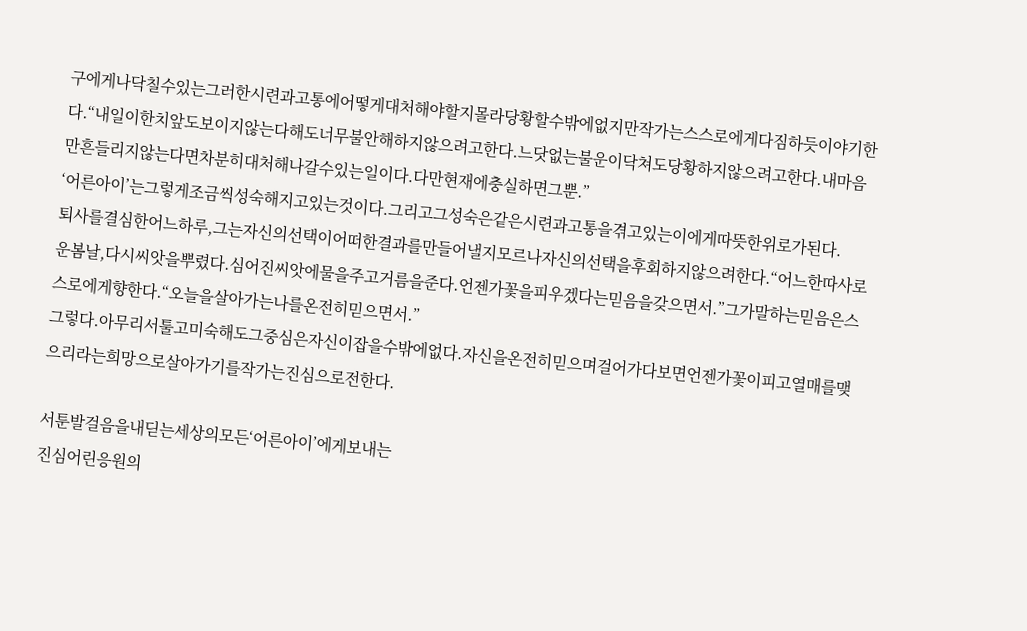구에게나닥칠수있는그러한시련과고통에어떻게대처해야할지몰라당황할수밖에없지만작가는스스로에게다짐하듯이야기한다.“내일이한치앞도보이지않는다해도너무불안해하지않으려고한다.느닷없는불운이닥쳐도당황하지않으려고한다.내마음만흔들리지않는다면차분히대처해나갈수있는일이다.다만현재에충실하면그뿐.”
‘어른아이’는그렇게조금씩성숙해지고있는것이다.그리고그성숙은같은시련과고통을겪고있는이에게따뜻한위로가된다.
퇴사를결심한어느하루,그는자신의선택이어떠한결과를만들어낼지모르나자신의선택을후회하지않으려한다.“어느한따사로운봄날,다시씨앗을뿌렸다.심어진씨앗에물을주고거름을준다.언젠가꽃을피우겠다는믿음을갖으면서.”그가말하는믿음은스스로에게향한다.“오늘을살아가는나를온전히믿으면서.”
그렇다.아무리서툴고미숙해도그중심은자신이잡을수밖에없다.자신을온전히믿으며걸어가다보면언젠가꽃이피고열매를맺으리라는희망으로살아가기를작가는진심으로전한다.

서툰발걸음을내딛는세상의모든‘어른아이’에게보내는
진심어린응원의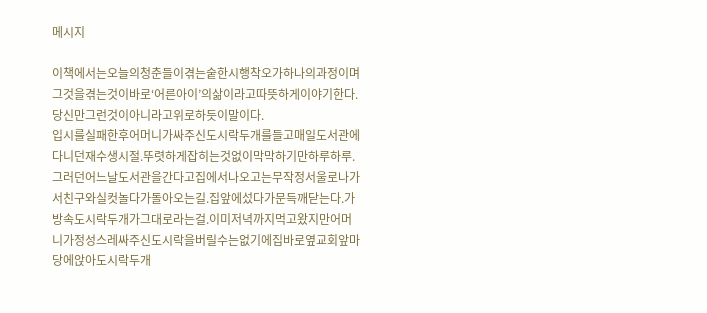메시지

이책에서는오늘의청춘들이겪는숱한시행착오가하나의과정이며그것을겪는것이바로‘어른아이’의삶이라고따뜻하게이야기한다.당신만그런것이아니라고위로하듯이말이다.
입시를실패한후어머니가싸주신도시락두개를들고매일도서관에다니던재수생시절.뚜렷하게잡히는것없이막막하기만하루하루.그러던어느날도서관을간다고집에서나오고는무작정서울로나가서친구와실컷놀다가돌아오는길.집앞에섰다가문득깨닫는다.가방속도시락두개가그대로라는걸.이미저녁까지먹고왔지만어머니가정성스레싸주신도시락을버릴수는없기에집바로옆교회앞마당에앉아도시락두개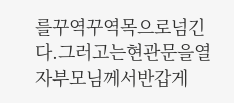를꾸역꾸역목으로넘긴다.그러고는현관문을열자부모님께서반갑게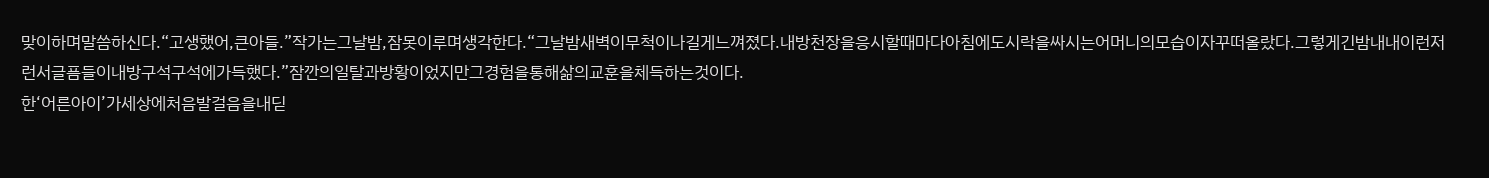맞이하며말씀하신다.“고생했어,큰아들.”작가는그날밤,잠못이루며생각한다.“그날밤새벽이무척이나길게느껴졌다.내방천장을응시할때마다아침에도시락을싸시는어머니의모습이자꾸떠올랐다.그렇게긴밤내내이런저런서글픔들이내방구석구석에가득했다.”잠깐의일탈과방황이었지만그경험을통해삶의교훈을체득하는것이다.
한‘어른아이’가세상에처음발걸음을내딛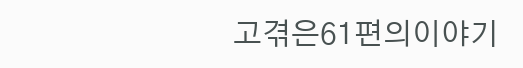고겪은61편의이야기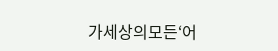가세상의모든‘어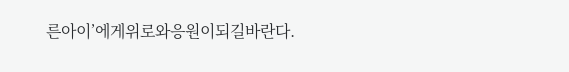른아이’에게위로와응원이되길바란다.